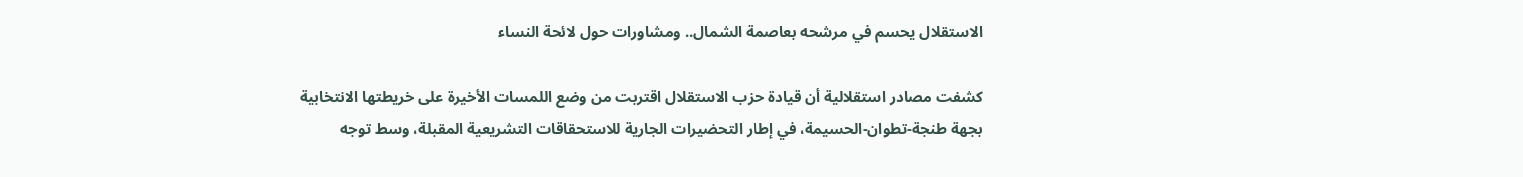الاستقلال يحسم في مرشحه بعاصمة الشمال.. ومشاورات حول لائحة النساء

كشفت مصادر استقلالية أن قيادة حزب الاستقلال اقتربت من وضع اللمسات الأخيرة على خريطتها الانتخابية بجهة طنجة-تطوان-الحسيمة، في إطار التحضيرات الجارية للاستحقاقات التشريعية المقبلة، وسط توجه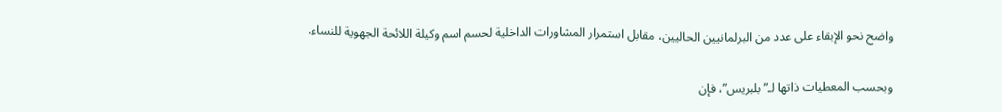واضح نحو الإبقاء على عدد من البرلمانيين الحاليين، مقابل استمرار المشاورات الداخلية لحسم اسم وكيلة اللائحة الجهوية للنساء.

وبحسب المعطيات ذاتها لـ”بلبريس”، فإن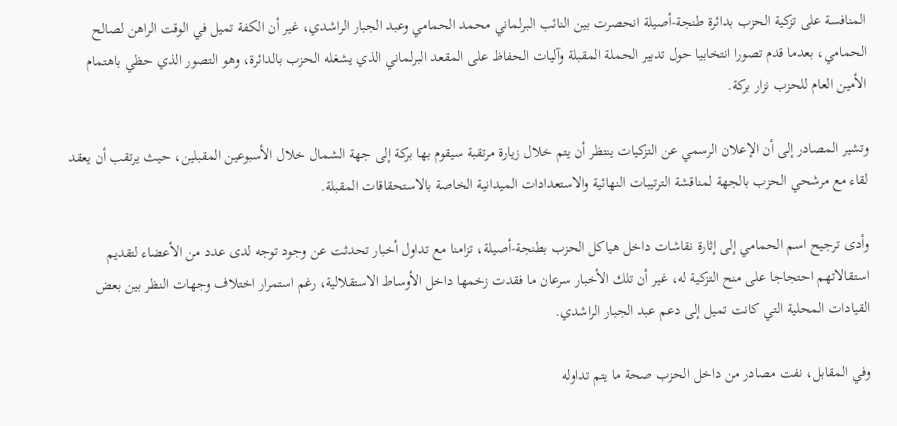المنافسة على تزكية الحزب بدائرة طنجة-أصيلة انحصرت بين النائب البرلماني محمد الحمامي وعبد الجبار الراشدي، غير أن الكفة تميل في الوقت الراهن لصالح الحمامي، بعدما قدم تصورا انتخابيا حول تدبير الحملة المقبلة وآليات الحفاظ على المقعد البرلماني الذي يشغله الحزب بالدائرة، وهو التصور الذي حظي باهتمام الأمين العام للحزب نزار بركة.

وتشير المصادر إلى أن الإعلان الرسمي عن التزكيات ينتظر أن يتم خلال زيارة مرتقبة سيقوم بها بركة إلى جهة الشمال خلال الأسبوعين المقبلين، حيث يرتقب أن يعقد لقاء مع مرشحي الحزب بالجهة لمناقشة الترتيبات النهائية والاستعدادات الميدانية الخاصة بالاستحقاقات المقبلة.

وأدى ترجيح اسم الحمامي إلى إثارة نقاشات داخل هياكل الحزب بطنجة-أصيلة، تزامنا مع تداول أخبار تحدثت عن وجود توجه لدى عدد من الأعضاء لتقديم استقالاتهم احتجاجا على منح التزكية له، غير أن تلك الأخبار سرعان ما فقدت زخمها داخل الأوساط الاستقلالية، رغم استمرار اختلاف وجهات النظر بين بعض القيادات المحلية التي كانت تميل إلى دعم عبد الجبار الراشدي.

وفي المقابل، نفت مصادر من داخل الحزب صحة ما يتم تداوله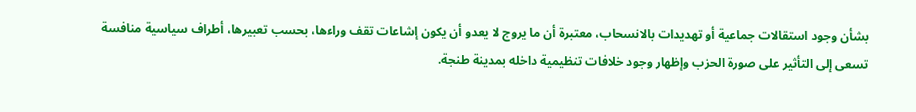بشأن وجود استقالات جماعية أو تهديدات بالانسحاب، معتبرة أن ما يروج لا يعدو أن يكون إشاعات تقف وراءها، بحسب تعبيرها، أطراف سياسية منافسة تسعى إلى التأثير على صورة الحزب وإظهار وجود خلافات تنظيمية داخله بمدينة طنجة.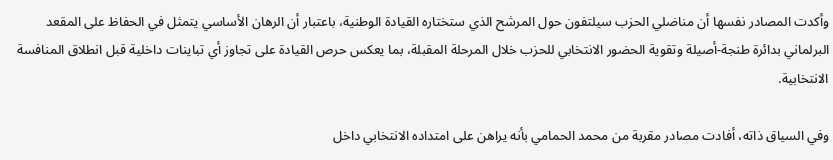وأكدت المصادر نفسها أن مناضلي الحزب سيلتفون حول المرشح الذي ستختاره القيادة الوطنية، باعتبار أن الرهان الأساسي يتمثل في الحفاظ على المقعد البرلماني بدائرة طنجة-أصيلة وتقوية الحضور الانتخابي للحزب خلال المرحلة المقبلة، بما يعكس حرص القيادة على تجاوز أي تباينات داخلية قبل انطلاق المنافسة الانتخابية.

وفي السياق ذاته، أفادت مصادر مقربة من محمد الحمامي بأنه يراهن على امتداده الانتخابي داخل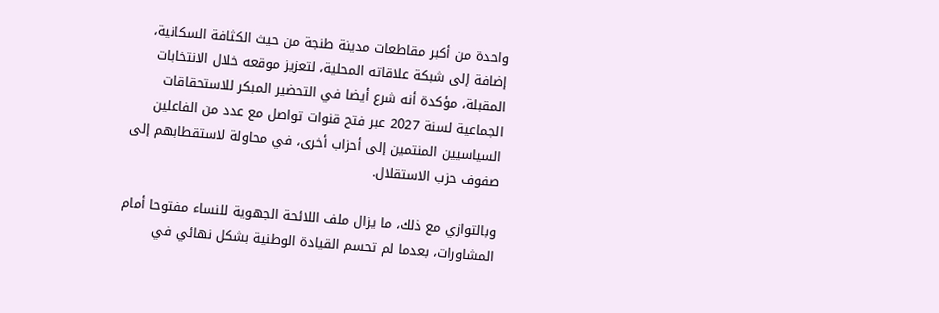واحدة من أكبر مقاطعات مدينة طنجة من حيث الكثافة السكانية، إضافة إلى شبكة علاقاته المحلية، لتعزيز موقعه خلال الانتخابات المقبلة، مؤكدة أنه شرع أيضا في التحضير المبكر للاستحقاقات الجماعية لسنة 2027 عبر فتح قنوات تواصل مع عدد من الفاعلين السياسيين المنتمين إلى أحزاب أخرى، في محاولة لاستقطابهم إلى صفوف حزب الاستقلال.

وبالتوازي مع ذلك، ما يزال ملف اللائحة الجهوية للنساء مفتوحا أمام المشاورات، بعدما لم تحسم القيادة الوطنية بشكل نهائي في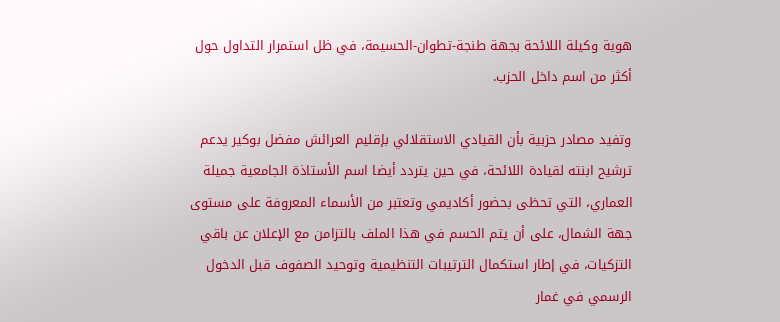هوية وكيلة اللائحة بجهة طنجة-تطوان-الحسيمة، في ظل استمرار التداول حول أكثر من اسم داخل الحزب.

وتفيد مصادر حزبية بأن القيادي الاستقلالي بإقليم العرائش مفضل بوكير يدعم ترشيح ابنته لقيادة اللائحة، في حين يتردد أيضا اسم الأستاذة الجامعية جميلة العماري، التي تحظى بحضور أكاديمي وتعتبر من الأسماء المعروفة على مستوى جهة الشمال، على أن يتم الحسم في هذا الملف بالتزامن مع الإعلان عن باقي التزكيات، في إطار استكمال الترتيبات التنظيمية وتوحيد الصفوف قبل الدخول الرسمي في غمار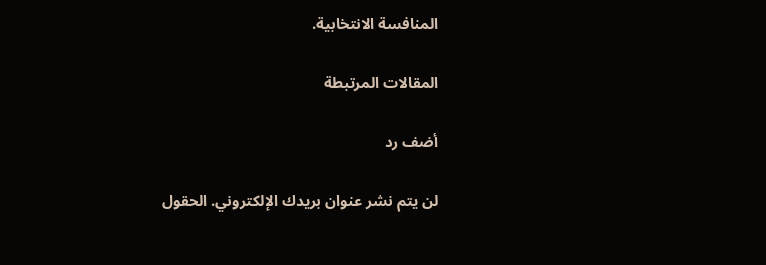المنافسة الانتخابية.

المقالات المرتبطة

أضف رد

لن يتم نشر عنوان بريدك الإلكتروني. الحقول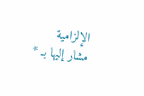الإلزامية مشار إليها بـ *